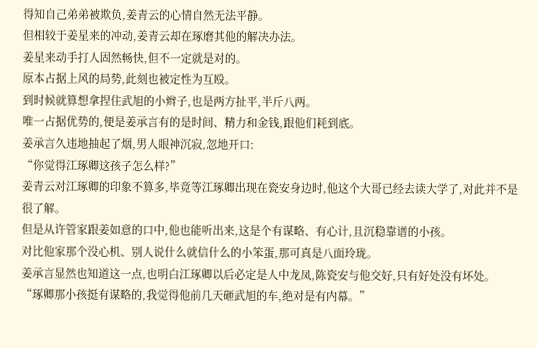得知自己弟弟被欺负,姜青云的心情自然无法平静。
但相较于姜星来的冲动,姜青云却在琢磨其他的解决办法。
姜星来动手打人固然畅快,但不一定就是对的。
原本占据上风的局势,此刻也被定性为互殴。
到时候就算想拿捏住武旭的小辫子,也是两方扯平,半斤八两。
唯一占据优势的,便是姜承言有的是时间、精力和金钱,跟他们耗到底。
姜承言久违地抽起了烟,男人眼神沉寂,忽地开口:
“你觉得江琢卿这孩子怎么样?”
姜青云对江琢卿的印象不算多,毕竟等江琢卿出现在瓷安身边时,他这个大哥已经去读大学了,对此并不是很了解。
但是从许管家跟姜如意的口中,他也能听出来,这是个有谋略、有心计,且沉稳靠谱的小孩。
对比他家那个没心机、别人说什么就信什么的小笨蛋,那可真是八面玲珑。
姜承言显然也知道这一点,也明白江琢卿以后必定是人中龙凤,陈瓷安与他交好,只有好处没有坏处。
“琢卿那小孩挺有谋略的,我觉得他前几天砸武旭的车,绝对是有内幕。”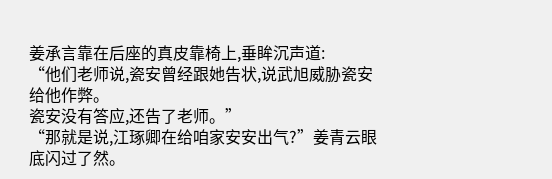姜承言靠在后座的真皮靠椅上,垂眸沉声道:
“他们老师说,瓷安曾经跟她告状,说武旭威胁瓷安给他作弊。
瓷安没有答应,还告了老师。”
“那就是说,江琢卿在给咱家安安出气?”姜青云眼底闪过了然。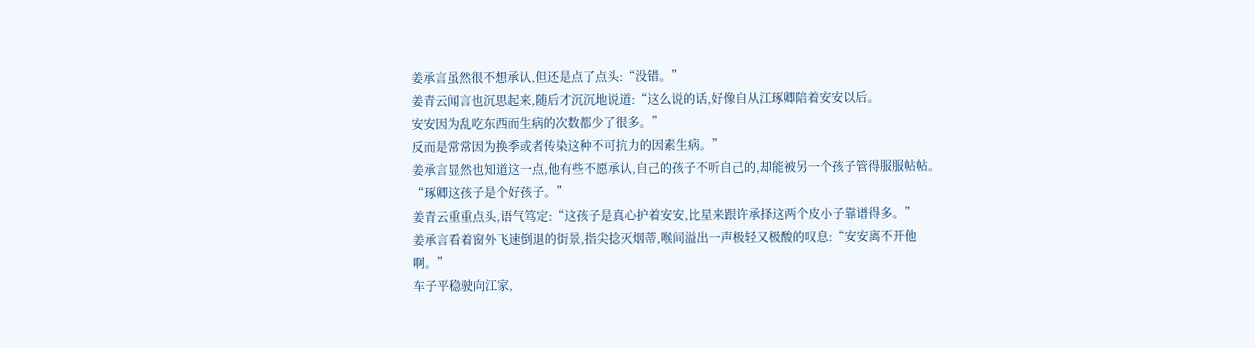姜承言虽然很不想承认,但还是点了点头:“没错。”
姜青云闻言也沉思起来,随后才沉沉地说道:“这么说的话,好像自从江琢卿陪着安安以后。
安安因为乱吃东西而生病的次数都少了很多。”
反而是常常因为换季或者传染这种不可抗力的因素生病。”
姜承言显然也知道这一点,他有些不愿承认,自己的孩子不听自己的,却能被另一个孩子管得服服帖帖。
“琢卿这孩子是个好孩子。”
姜青云重重点头,语气笃定:“这孩子是真心护着安安,比星来跟许承择这两个皮小子靠谱得多。”
姜承言看着窗外飞速倒退的街景,指尖捻灭烟蒂,喉间溢出一声极轻又极酸的叹息:“安安离不开他啊。”
车子平稳驶向江家,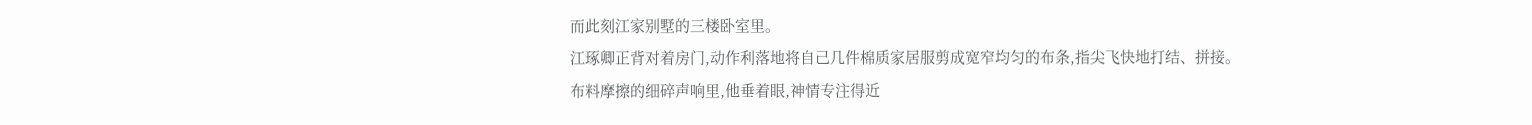而此刻江家别墅的三楼卧室里。
江琢卿正背对着房门,动作利落地将自己几件棉质家居服剪成宽窄均匀的布条,指尖飞快地打结、拼接。
布料摩擦的细碎声响里,他垂着眼,神情专注得近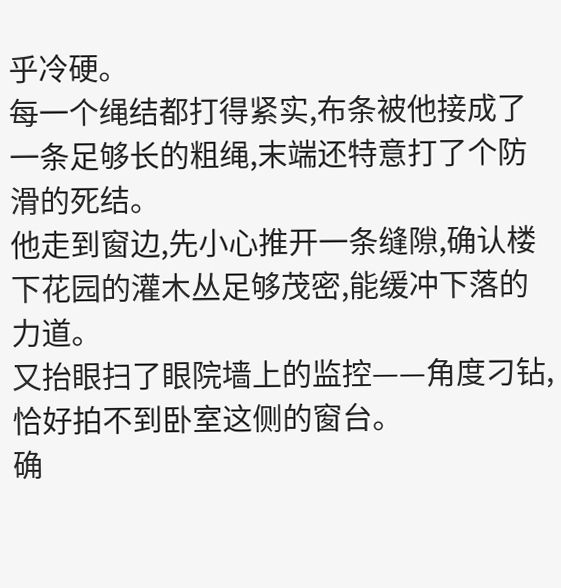乎冷硬。
每一个绳结都打得紧实,布条被他接成了一条足够长的粗绳,末端还特意打了个防滑的死结。
他走到窗边,先小心推开一条缝隙,确认楼下花园的灌木丛足够茂密,能缓冲下落的力道。
又抬眼扫了眼院墙上的监控——角度刁钻,恰好拍不到卧室这侧的窗台。
确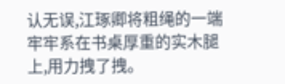认无误,江琢卿将粗绳的一端牢牢系在书桌厚重的实木腿上,用力拽了拽。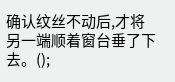确认纹丝不动后,才将另一端顺着窗台垂了下去。();